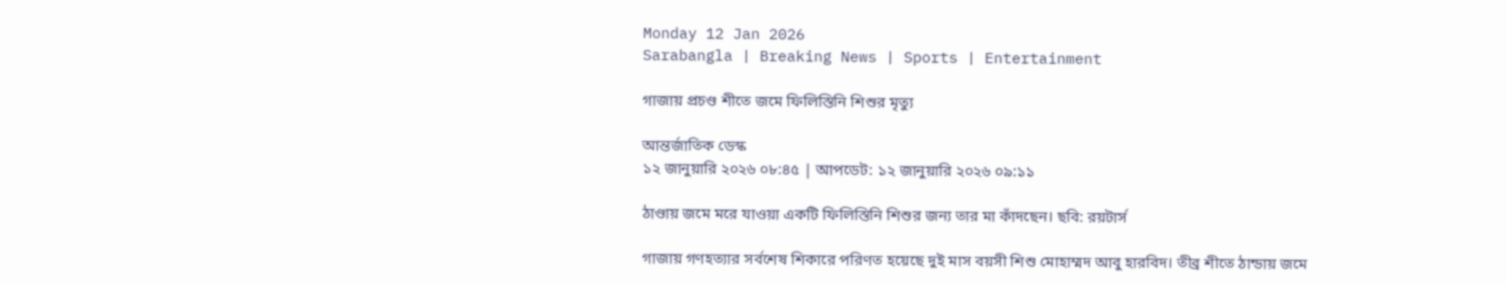Monday 12 Jan 2026
Sarabangla | Breaking News | Sports | Entertainment

গাজায় প্রচণ্ড শীতে জমে ফিলিস্তিনি শিশুর মৃত্যু

আন্তর্জাতিক ডেস্ক
১২ জানুয়ারি ২০২৬ ০৮:৪৫ | আপডেট: ১২ জানুয়ারি ২০২৬ ০৯:১১

ঠাণ্ডায় জমে মরে যাওয়া একটি ফিলিস্তিনি শিশুর জন্য তার মা কাঁদছেন। ছবি: রয়টার্স

গাজায় গণহত্যার সর্বশেষ শিকারে পরিণত হয়েছে দুই মাস বয়সী শিশু মোহাম্মদ আবু হারবিদ। তীব্র শীতে ঠান্ডায় জমে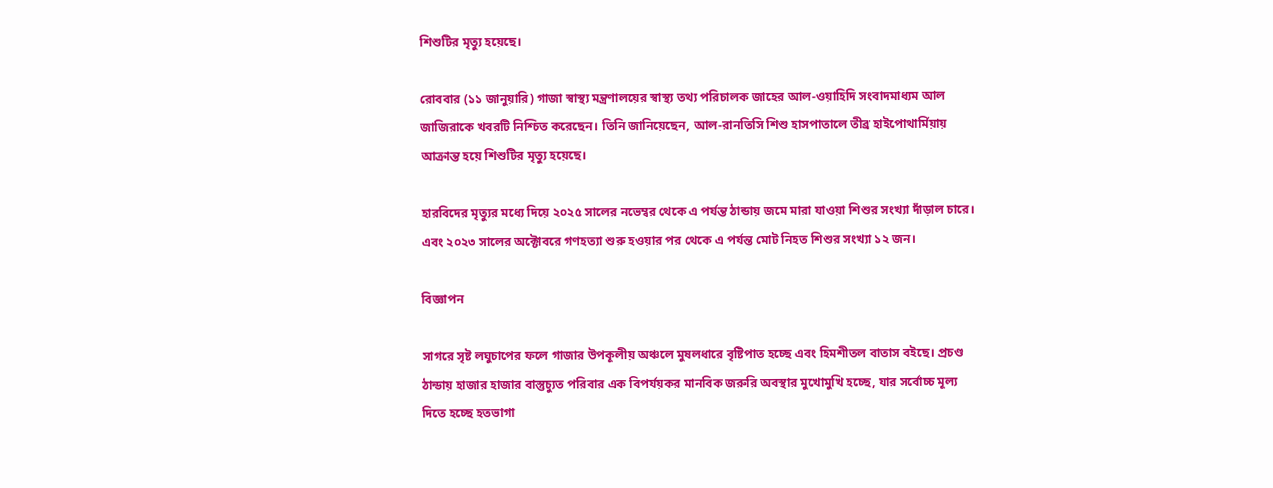শিশুটির মৃত্যু হয়েছে।

রোববার (১১ জানুয়ারি) গাজা স্বাস্থ্য মন্ত্রণালয়ের স্বাস্থ্য তথ্য পরিচালক জাহের আল-ওয়াহিদি সংবাদমাধ্যম আল জাজিরাকে খবরটি নিশ্চিত করেছেন। তিনি জানিয়েছেন, আল-রানতিসি শিশু হাসপাতালে তীব্র হাইপোথার্মিয়ায় আক্রান্ত হয়ে শিশুটির মৃত্যু হয়েছে।

হারবিদের মৃত্যুর মধ্যে দিয়ে ২০২৫ সালের নভেম্বর থেকে এ পর্যন্ত ঠান্ডায় জমে মারা যাওয়া শিশুর সংখ্যা দাঁড়াল চারে। এবং ২০২৩ সালের অক্টোবরে গণহত্যা শুরু হওয়ার পর থেকে এ পর্যন্ত মোট নিহত শিশুর সংখ্যা ১২ জন।

বিজ্ঞাপন

সাগরে সৃষ্ট লঘুচাপের ফলে গাজার উপকূলীয় অঞ্চলে মুষলধারে বৃষ্টিপাত হচ্ছে এবং হিমশীতল বাতাস বইছে। প্রচণ্ড ঠান্ডায় হাজার হাজার বাস্তুচ্যুত পরিবার এক বিপর্যয়কর মানবিক জরুরি অবস্থার মুখোমুখি হচ্ছে, যার সর্বোচ্চ মূল্য দিতে হচ্ছে হতভাগা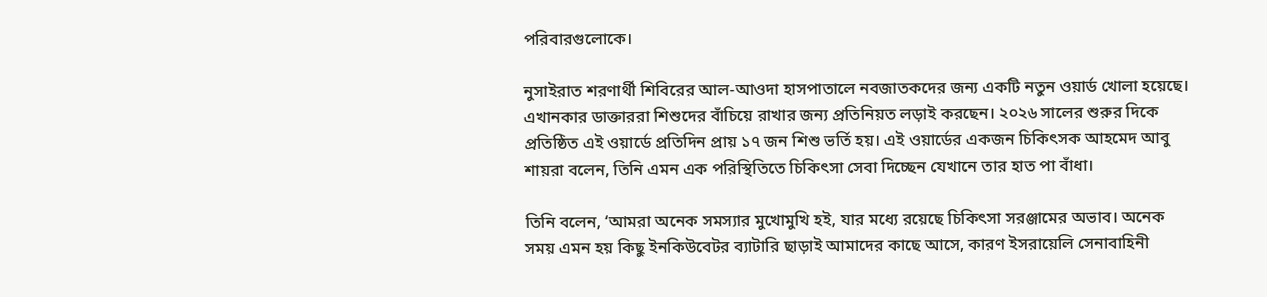পরিবারগুলোকে।

নুসাইরাত শরণার্থী শিবিরের আল-আওদা হাসপাতালে নবজাতকদের জন্য একটি নতুন ওয়ার্ড খোলা হয়েছে। এখানকার ডাক্তাররা শিশুদের বাঁচিয়ে রাখার জন্য প্রতিনিয়ত লড়াই করছেন। ২০২৬ সালের শুরুর দিকে প্রতিষ্ঠিত এই ওয়ার্ডে প্রতিদিন প্রায় ১৭ জন শিশু ভর্তি হয়। এই ওয়ার্ডের একজন চিকিৎসক আহমেদ আবু শায়রা বলেন, তিনি এমন এক পরিস্থিতিতে চিকিৎসা সেবা দিচ্ছেন যেখানে তার হাত পা বাঁধা।

তিনি বলেন, ‘আমরা অনেক সমস্যার মুখোমুখি হই, যার মধ্যে রয়েছে চিকিৎসা সরঞ্জামের অভাব। অনেক সময় এমন হয় কিছু ইনকিউবেটর ব্যাটারি ছাড়াই আমাদের কাছে আসে, কারণ ইসরায়েলি সেনাবাহিনী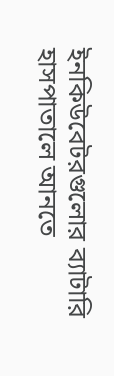ইনকিউবেটরগুলোর ব্যাটারি হাসপাতালে আনতে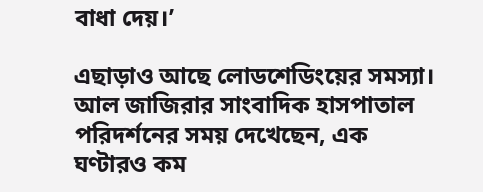বাধা দেয়।’

এছাড়াও আছে লোডশেডিংয়ের সমস্যা। আল জাজিরার সাংবাদিক হাসপাতাল পরিদর্শনের সময় দেখেছেন, এক ঘণ্টারও কম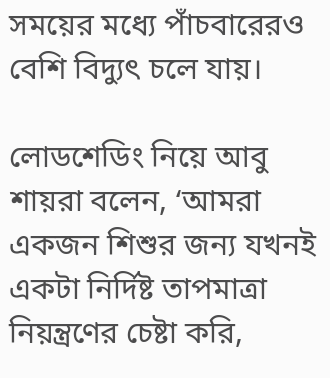সময়ের মধ্যে পাঁচবারেরও বেশি বিদ্যুৎ চলে যায়।

লোডশেডিং নিয়ে আবু শায়রা বলেন, ‘আমরা একজন শিশুর জন্য যখনই একটা নির্দিষ্ট তাপমাত্রা নিয়ন্ত্রণের চেষ্টা করি,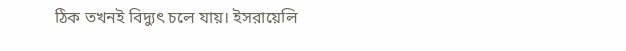ঠিক তখনই বিদ্যুৎ চলে যায়। ইসরায়েলি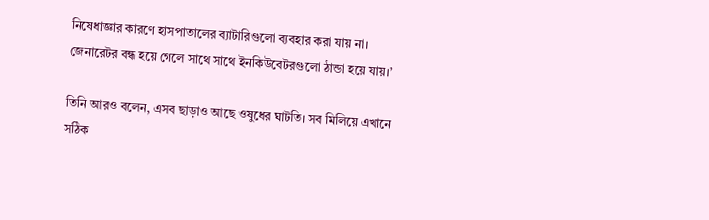নিষেধাজ্ঞার কারণে হাসপাতালের ব্যাটারিগুলো ব্যবহার করা যায় না। জেনারেটর বন্ধ হয়ে গেলে সাথে সাথে ইনকিউবেটরগুলো ঠান্ডা হয়ে যায়।’

তিনি আরও বলেন, এসব ছাড়াও আছে ওষুধের ঘাটতি। সব মিলিয়ে এখানে সঠিক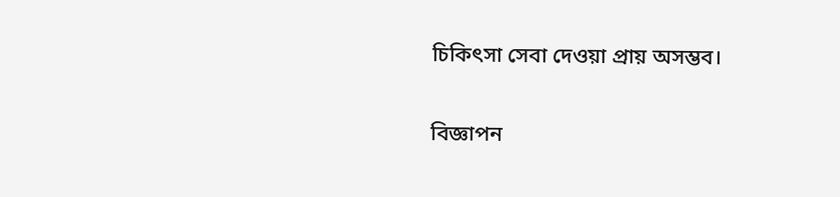চিকিৎসা সেবা দেওয়া প্রায় অসম্ভব।

বিজ্ঞাপন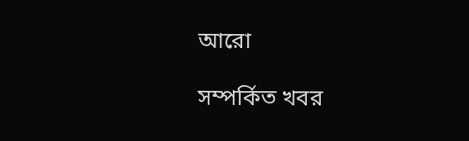আরো

সম্পর্কিত খবর